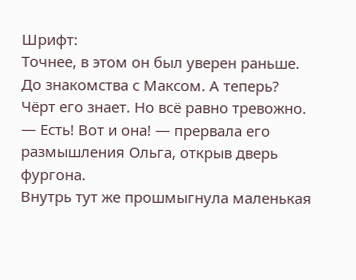Шрифт:
Точнее, в этом он был уверен раньше. До знакомства с Максом. А теперь? Чёрт его знает. Но всё равно тревожно.
— Есть! Вот и она! — прервала его размышления Ольга, открыв дверь фургона.
Внутрь тут же прошмыгнула маленькая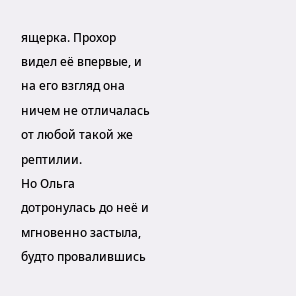ящерка. Прохор видел её впервые, и на его взгляд она ничем не отличалась от любой такой же рептилии.
Но Ольга дотронулась до неё и мгновенно застыла, будто провалившись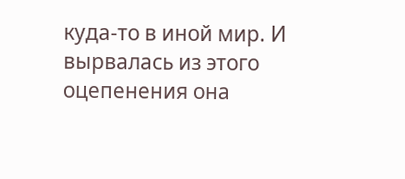куда-то в иной мир. И вырвалась из этого оцепенения она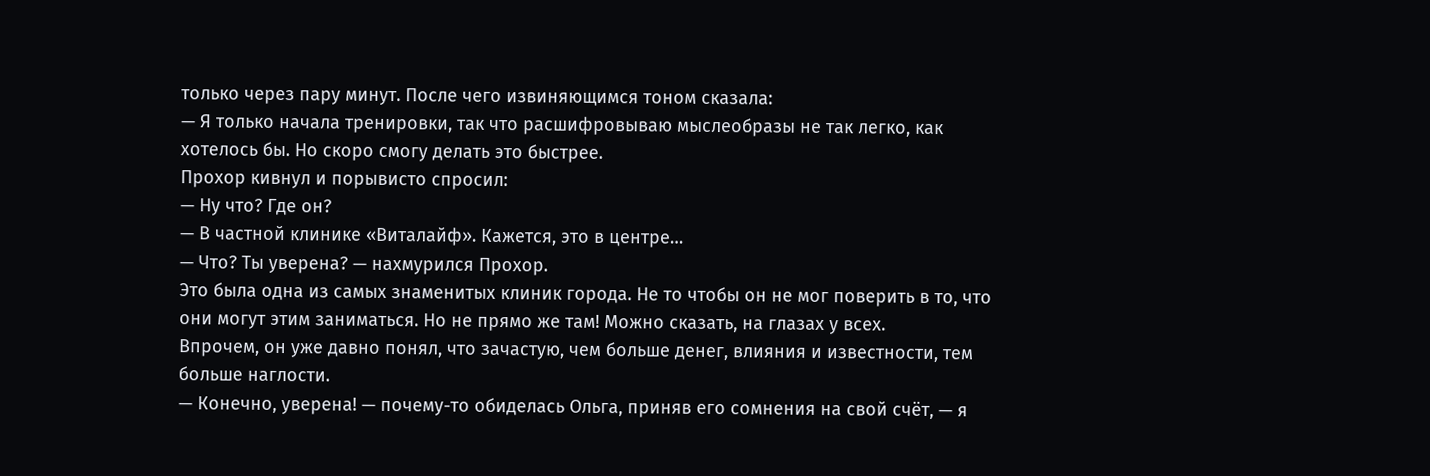только через пару минут. После чего извиняющимся тоном сказала:
— Я только начала тренировки, так что расшифровываю мыслеобразы не так легко, как хотелось бы. Но скоро смогу делать это быстрее.
Прохор кивнул и порывисто спросил:
— Ну что? Где он?
— В частной клинике «Виталайф». Кажется, это в центре…
— Что? Ты уверена? — нахмурился Прохор.
Это была одна из самых знаменитых клиник города. Не то чтобы он не мог поверить в то, что они могут этим заниматься. Но не прямо же там! Можно сказать, на глазах у всех.
Впрочем, он уже давно понял, что зачастую, чем больше денег, влияния и известности, тем больше наглости.
— Конечно, уверена! — почему-то обиделась Ольга, приняв его сомнения на свой счёт, — я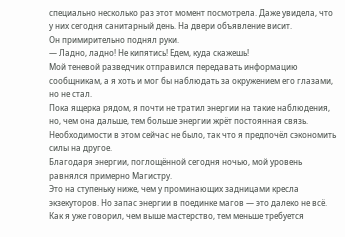специально несколько раз этот момент посмотрела. Даже увидела, что у них сегодня санитарный день. На двери объявление висит.
Он примирительно поднял руки.
— Ладно, ладно! Не кипятись! Едем, куда скажешь!
Мой теневой разведчик отправился передавать информацию сообщникам, а я хоть и мог бы наблюдать за окружением его глазами, но не стал.
Пока ящерка рядом, я почти не тратил энергии на такие наблюдения, но, чем она дальше, тем больше энергии жрёт постоянная связь.
Необходимости в этом сейчас не было, так что я предпочёл сэкономить силы на другое.
Благодаря энергии, поглощённой сегодня ночью, мой уровень равнялся примерно Магистру.
Это на ступеньку ниже, чем у проминающих задницами кресла экзекуторов. Но запас энергии в поединке магов — это далеко не всё.
Как я уже говорил, чем выше мастерство, тем меньше требуется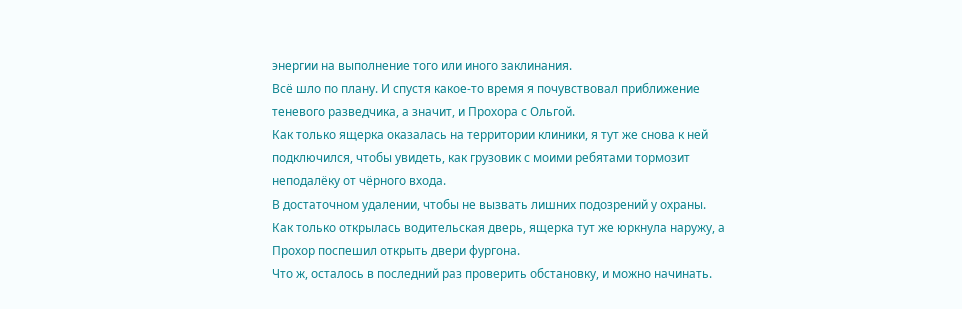энергии на выполнение того или иного заклинания.
Всё шло по плану. И спустя какое-то время я почувствовал приближение теневого разведчика, а значит, и Прохора с Ольгой.
Как только ящерка оказалась на территории клиники, я тут же снова к ней подключился, чтобы увидеть, как грузовик с моими ребятами тормозит неподалёку от чёрного входа.
В достаточном удалении, чтобы не вызвать лишних подозрений у охраны.
Как только открылась водительская дверь, ящерка тут же юркнула наружу, а Прохор поспешил открыть двери фургона.
Что ж, осталось в последний раз проверить обстановку, и можно начинать.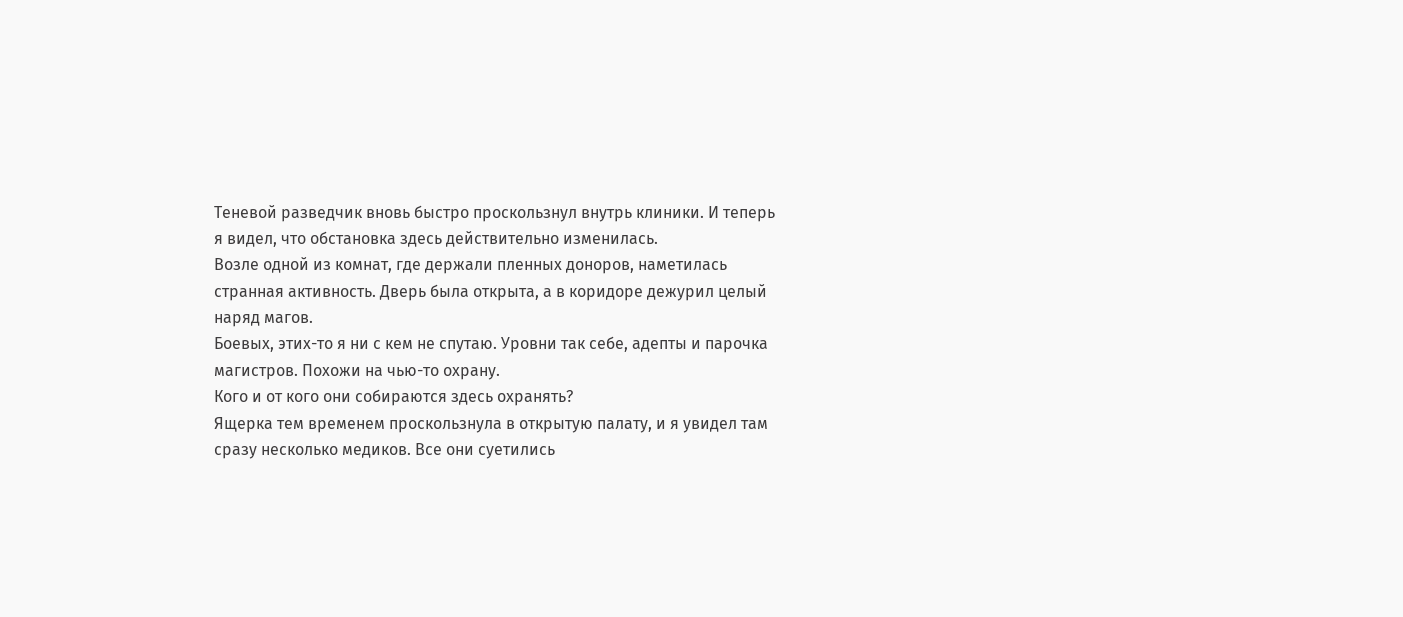Теневой разведчик вновь быстро проскользнул внутрь клиники. И теперь я видел, что обстановка здесь действительно изменилась.
Возле одной из комнат, где держали пленных доноров, наметилась странная активность. Дверь была открыта, а в коридоре дежурил целый наряд магов.
Боевых, этих-то я ни с кем не спутаю. Уровни так себе, адепты и парочка магистров. Похожи на чью-то охрану.
Кого и от кого они собираются здесь охранять?
Ящерка тем временем проскользнула в открытую палату, и я увидел там сразу несколько медиков. Все они суетились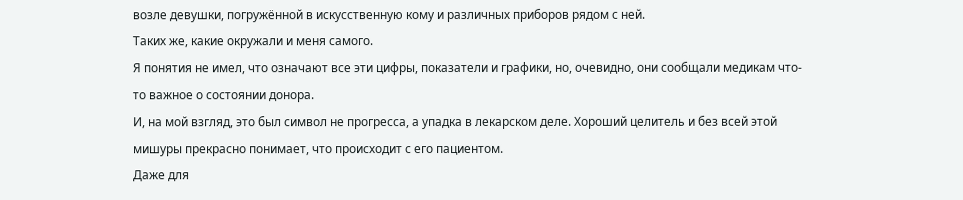возле девушки, погружённой в искусственную кому и различных приборов рядом с ней.
Таких же, какие окружали и меня самого.
Я понятия не имел, что означают все эти цифры, показатели и графики, но, очевидно, они сообщали медикам что-то важное о состоянии донора.
И, на мой взгляд, это был символ не прогресса, а упадка в лекарском деле. Хороший целитель и без всей этой мишуры прекрасно понимает, что происходит с его пациентом.
Даже для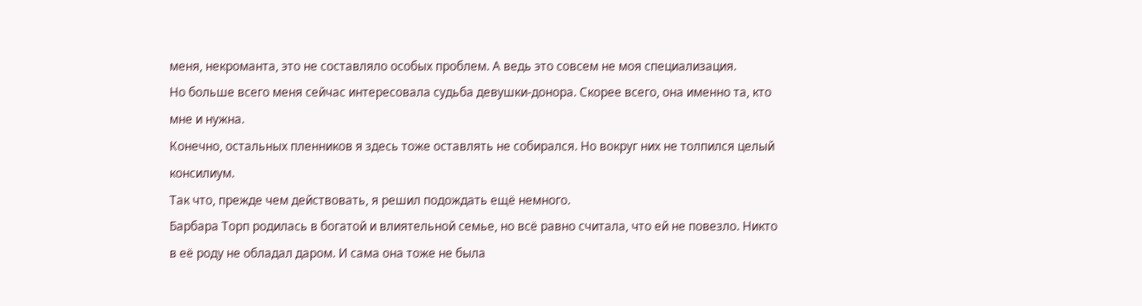меня, некроманта, это не составляло особых проблем. А ведь это совсем не моя специализация.
Но больше всего меня сейчас интересовала судьба девушки-донора. Скорее всего, она именно та, кто мне и нужна.
Конечно, остальных пленников я здесь тоже оставлять не собирался. Но вокруг них не толпился целый консилиум.
Так что, прежде чем действовать, я решил подождать ещё немного.
Барбара Торп родилась в богатой и влиятельной семье, но всё равно считала, что ей не повезло. Никто в её роду не обладал даром. И сама она тоже не была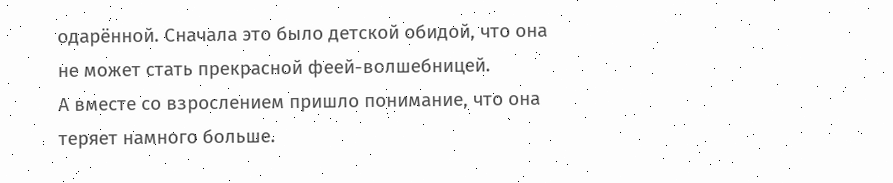одарённой. Сначала это было детской обидой, что она не может стать прекрасной феей-волшебницей.
А вместе со взрослением пришло понимание, что она теряет намного больше.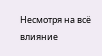Несмотря на всё влияние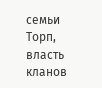семьи Торп, власть кланов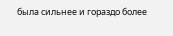была сильнее и гораздо более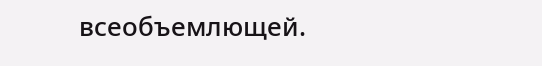всеобъемлющей.